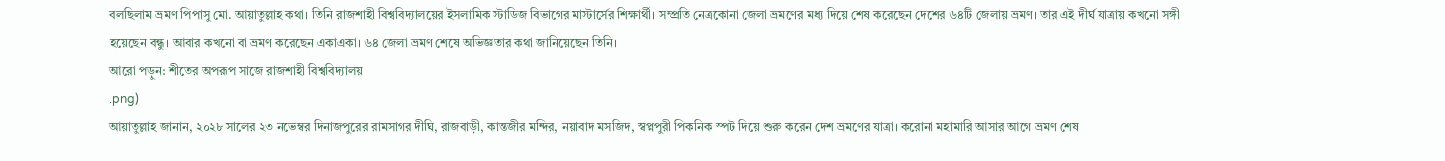বলছিলাম ভ্রমণ পিপাসু মো. আয়াতুল্লাহ কথা। তিনি রাজশাহী বিশ্ববিদ্যালয়ের ইসলামিক স্টাডিজ বিভাগের মাস্টার্সের শিক্ষার্থী। সম্প্রতি নেত্রকোনা জেলা ভ্রমণের মধ্য দিয়ে শেষ করেছেন দেশের ৬৪টি জেলায় ভ্রমণ। তার এই দীর্ঘ যাত্রায় কখনো সঙ্গী হয়েছেন বন্ধু। আবার কখনো বা ভ্রমণ করেছেন একাএকা। ৬৪ জেলা ভ্রমণ শেষে অভিজ্ঞতার কথা জানিয়েছেন তিনি।
আরো পড়ুন: শীতের অপরূপ সাজে রাজশাহী বিশ্ববিদ্যালয়
.png)
আয়াতুল্লাহ জানান, ২০২৮ সালের ২৩ নভেম্বর দিনাজপুরের রামসাগর দীঘি, রাজবাড়ী, কান্তজীর মন্দির, নয়াবাদ মসজিদ, স্বপ্নপুরী পিকনিক স্পট দিয়ে শুরু করেন দেশ ভ্রমণের যাত্রা। করোনা মহামারি আসার আগে ভ্রমণ শেষ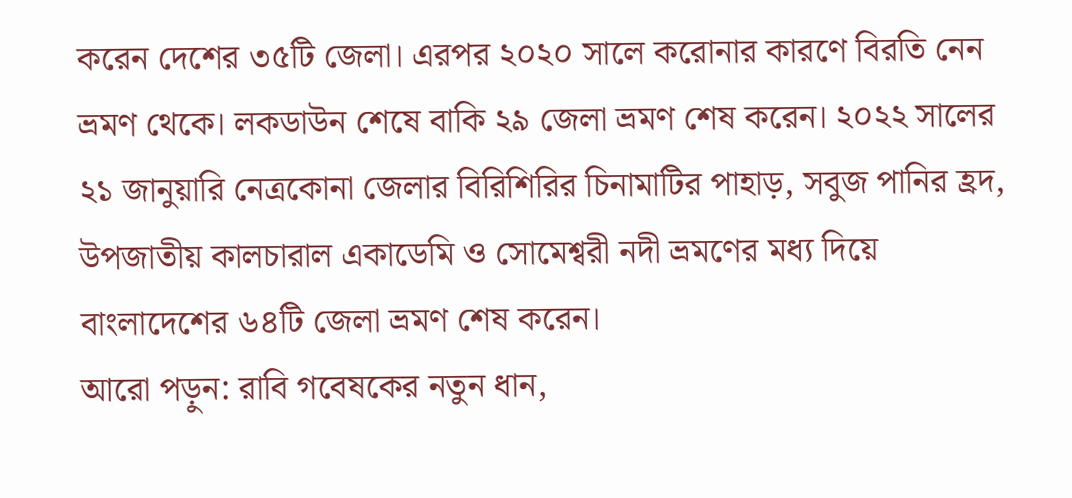করেন দেশের ৩৫টি জেলা। এরপর ২০২০ সালে করোনার কারণে বিরতি নেন ভ্রমণ থেকে। লকডাউন শেষে বাকি ২৯ জেলা ভ্রমণ শেষ করেন। ২০২২ সালের ২১ জানুয়ারি নেত্রকোনা জেলার বিরিশিরির চিনামাটির পাহাড়, সবুজ পানির হ্রদ, উপজাতীয় কালচারাল একাডেমি ও সোমেশ্বরী নদী ভ্রমণের মধ্য দিয়ে বাংলাদেশের ৬৪টি জেলা ভ্রমণ শেষ করেন।
আরো পড়ুন: রাবি গবেষকের নতুন ধান,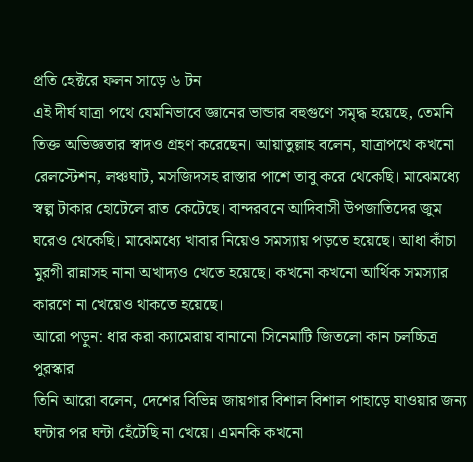প্রতি হেক্টরে ফলন সাড়ে ৬ টন
এই দীর্ঘ যাত্রা পথে যেমনিভাবে জ্ঞানের ভান্ডার বহুগুণে সমৃদ্ধ হয়েছে, তেমনি তিক্ত অভিজ্ঞতার স্বাদও গ্রহণ করেছেন। আয়াতুল্লাহ বলেন, যাত্রাপথে কখনো রেলস্টেশন, লঞ্চঘাট, মসজিদসহ রাস্তার পাশে তাবু করে থেকেছি। মাঝেমধ্যে স্বল্প টাকার হোটেলে রাত কেটেছে। বান্দরবনে আদিবাসী উপজাতিদের জুম ঘরেও থেকেছি। মাঝেমধ্যে খাবার নিয়েও সমস্যায় পড়তে হয়েছে। আধা কাঁচা মুরগী রান্নাসহ নানা অখাদ্যও খেতে হয়েছে। কখনো কখনো আর্থিক সমস্যার কারণে না খেয়েও থাকতে হয়েছে।
আরো পড়ুন: ধার করা ক্যামেরায় বানানো সিনেমাটি জিতলো কান চলচ্চিত্র পুরস্কার
তিনি আরো বলেন, দেশের বিভিন্ন জায়গার বিশাল বিশাল পাহাড়ে যাওয়ার জন্য ঘন্টার পর ঘন্টা হেঁটেছি না খেয়ে। এমনকি কখনো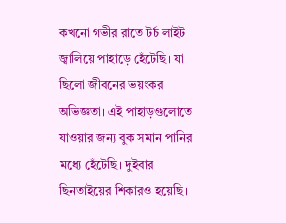কখনো গভীর রাতে টর্চ লাইট জ্বালিয়ে পাহাড়ে হেঁটেছি। যা ছিলো জীবনের ভয়ংকর অভিজ্ঞতা। এই পাহাড়গুলোতে যাওয়ার জন্য বুক সমান পানির মধ্যে হেঁটেছি। দুইবার ছিনতাইয়ের শিকারও হয়েছি।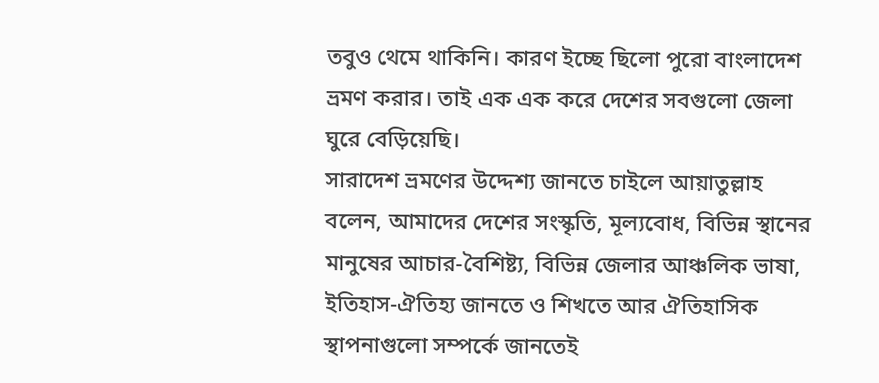তবুও থেমে থাকিনি। কারণ ইচ্ছে ছিলো পুরো বাংলাদেশ ভ্রমণ করার। তাই এক এক করে দেশের সবগুলো জেলা ঘুরে বেড়িয়েছি।
সারাদেশ ভ্রমণের উদ্দেশ্য জানতে চাইলে আয়াতুল্লাহ বলেন, আমাদের দেশের সংস্কৃতি, মূল্যবোধ, বিভিন্ন স্থানের মানুষের আচার-বৈশিষ্ট্য, বিভিন্ন জেলার আঞ্চলিক ভাষা, ইতিহাস-ঐতিহ্য জানতে ও শিখতে আর ঐতিহাসিক স্থাপনাগুলো সম্পর্কে জানতেই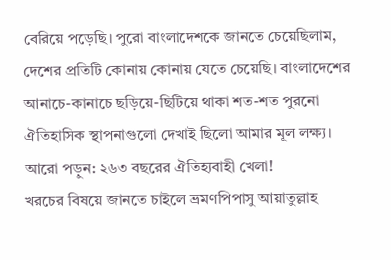বেরিয়ে পড়েছি। পুরো বাংলাদেশকে জানতে চেয়েছিলাম, দেশের প্রতিটি কোনায় কোনায় যেতে চেয়েছি। বাংলাদেশের আনাচে-কানাচে ছড়িয়ে-ছিটিয়ে থাকা শত-শত পুরনো ঐতিহাসিক স্থাপনাগুলো দেখাই ছিলো আমার মূল লক্ষ্য।
আরো পড়ুন: ২৬৩ বছরের ঐতিহ্যবাহী খেলা!
খরচের বিষয়ে জানতে চাইলে ভ্রমণপিপাসু আয়াতুল্লাহ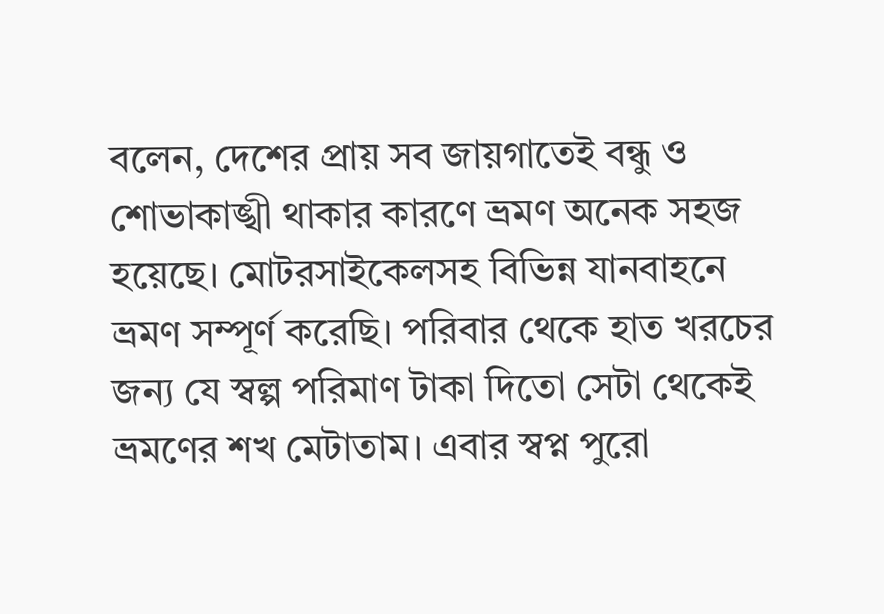বলেন, দেশের প্রায় সব জায়গাতেই বন্ধু ও শোভাকাঙ্খী থাকার কারণে ভ্রমণ অনেক সহজ হয়েছে। মোটরসাইকেলসহ বিভিন্ন যানবাহনে ভ্রমণ সম্পূর্ণ করেছি। পরিবার থেকে হাত খরচের জন্য যে স্বল্প পরিমাণ টাকা দিতো সেটা থেকেই ভ্রমণের শখ মেটাতাম। এবার স্বপ্ন পুরো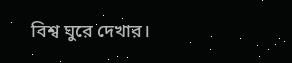বিশ্ব ঘুরে দেখার।